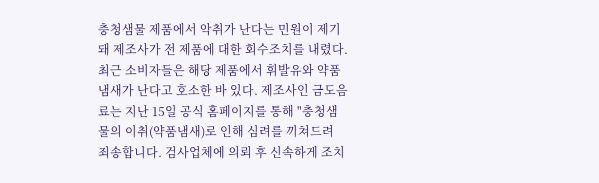충청샘물 제품에서 악취가 난다는 민원이 제기돼 제조사가 전 제품에 대한 회수조치를 내렸다. 최근 소비자들은 해당 제품에서 휘발유와 약품 냄새가 난다고 호소한 바 있다. 제조사인 금도음료는 지난 15일 공식 홈페이지를 통해 "충청샘물의 이취(약품냄새)로 인해 심려를 끼쳐드려 죄송합니다. 검사업체에 의뢰 후 신속하게 조치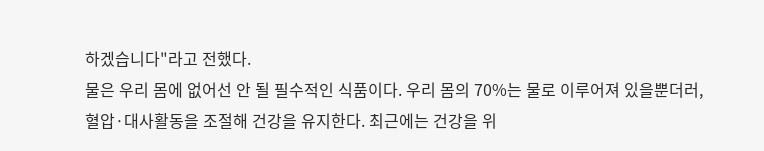하겠습니다"라고 전했다.
물은 우리 몸에 없어선 안 될 필수적인 식품이다. 우리 몸의 70%는 물로 이루어져 있을뿐더러, 혈압·대사활동을 조절해 건강을 유지한다. 최근에는 건강을 위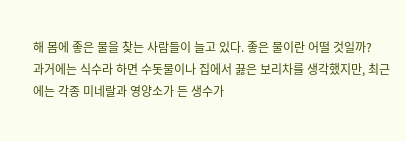해 몸에 좋은 물을 찾는 사람들이 늘고 있다. 좋은 물이란 어떨 것일까?
과거에는 식수라 하면 수돗물이나 집에서 끓은 보리차를 생각했지만, 최근에는 각종 미네랄과 영양소가 든 생수가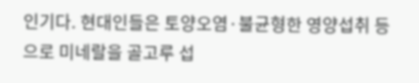인기다. 현대인들은 토양오염·불균형한 영양섭취 등으로 미네랄을 골고루 섭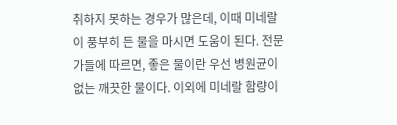취하지 못하는 경우가 많은데, 이때 미네랄이 풍부히 든 물을 마시면 도움이 된다. 전문가들에 따르면, 좋은 물이란 우선 병원균이 없는 깨끗한 물이다. 이외에 미네랄 함량이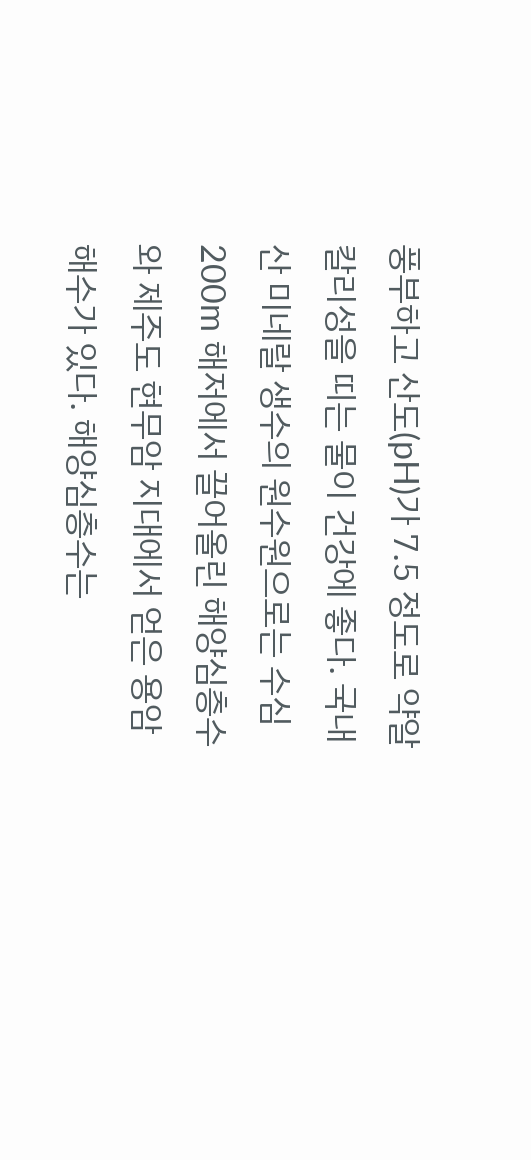풍부하고 산도(pH)가 7.5 정도로 약알칼리성을 띠는 물이 건강에 좋다. 국내산 미네랄 생수의 원수원으로는 수심 200m 해저에서 끌어올린 해양심층수와 제주도 현무암 지대에서 얻은 용암해수가 있다. 해양심층수는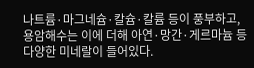나트륨·마그네슘·칼슘·칼륨 등이 풍부하고, 용암해수는 이에 더해 아연·망간·게르마늄 등 다양한 미네랄이 들어있다.